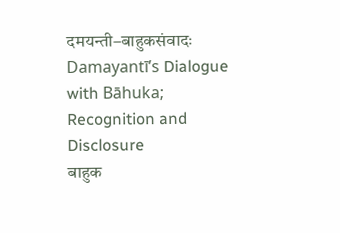दमयन्ती–बाहुकसंवादः
Damayantī’s Dialogue with Bāhuka; Recognition and Disclosure
बाहुक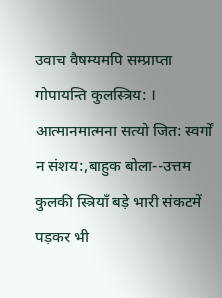उवाच वैषम्यमपि सम्प्राप्ता गोपायन्ति कुलस्त्रिय: । आत्मानमात्मना सत्यो जित: स्वर्गों न संशय:,बाहुक बोला--उत्तम कुलकी स्त्रियाँ बड़े भारी संकटमें पड़कर भी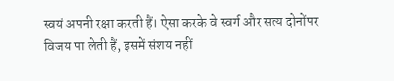स्वयं अपनी रक्षा करती हैं। ऐसा करके वे स्वर्ग और सत्य दोनोंपर विजय पा लेती हैं, इसमें संशय नहीं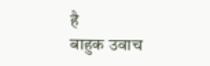है
बाहुक उवाच